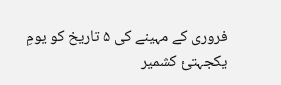فروری کے مہینے کی ۵ تاریخ کو یومِ یکجہتیٔ کشمیر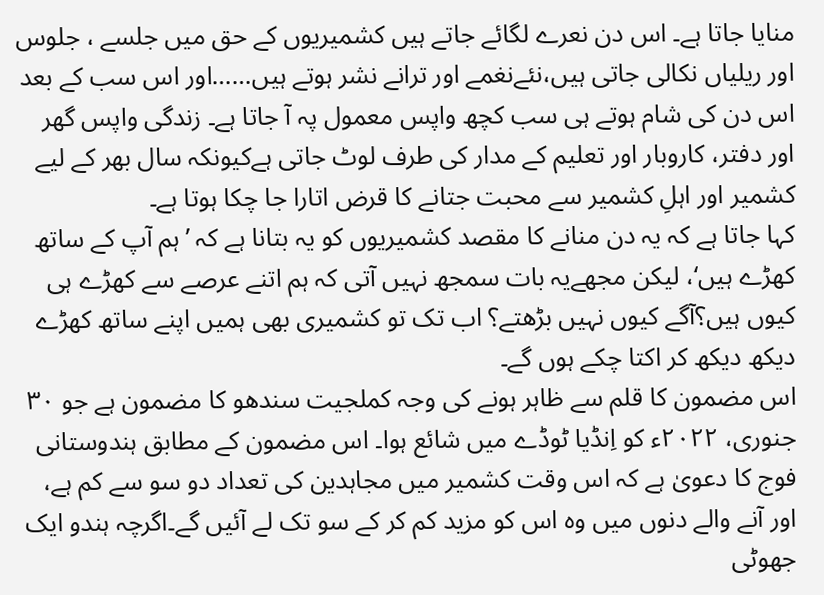منایا جاتا ہے۔ اس دن نعرے لگائے جاتے ہیں کشمیریوں کے حق میں جلسے ، جلوس اور ریلیاں نکالی جاتی ہیں،نئےنغمے اور ترانے نشر ہوتے ہیں……اور اس سب کے بعد اس دن کی شام ہوتے ہی سب کچھ واپس معمول پہ آ جاتا ہے۔ زندگی واپس گھر اور دفتر، کاروبار اور تعلیم کے مدار کی طرف لوٹ جاتی ہےکیونکہ سال بھر کے لیے کشمیر اور اہلِ کشمیر سے محبت جتانے کا قرض اتارا جا چکا ہوتا ہے۔
کہا جاتا ہے کہ یہ دن منانے کا مقصد کشمیریوں کو یہ بتانا ہے کہ ’ہم آپ کے ساتھ کھڑے ہیں‘، لیکن مجھےیہ بات سمجھ نہیں آتی کہ ہم اتنے عرصے سے کھڑے ہی کیوں ہیں؟آگے کیوں نہیں بڑھتے؟ اب تک تو کشمیری بھی ہمیں اپنے ساتھ کھڑے دیکھ دیکھ کر اکتا چکے ہوں گے۔
اس مضمون کا قلم سے ظاہر ہونے کی وجہ کملجیت سندھو کا مضمون ہے جو ۳۰ جنوری، ۲۰۲۲ء کو اِنڈیا ٹوڈے میں شائع ہوا۔ اس مضمون کے مطابق ہندوستانی فوج کا دعویٰ ہے کہ اس وقت کشمیر میں مجاہدین کی تعداد دو سو سے کم ہے، اور آنے والے دنوں میں وہ اس کو مزید کم کر کے سو تک لے آئیں گے۔اگرچہ ہندو ایک جھوٹی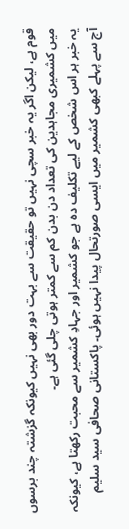قوم ہے، لیکن اگر یہ خبر سچی نہیں تو حقیقت سے بہت دور بھی نہیں کیونکہ گزشتہ چند برسوں میں کشمیری مجاہدین کی تعداد دن بدن کم سے کمتر ہوتی چلی گئی ہے۔
یہ خبر ہر اس شخص کے لیے تکلیف دہ ہے جو کشمیر اور جہادِ کشمیر سے محبت رکھتا ہے، کیونکہ آج سے پہلے کبھی کشمیر میں ایسی صورتحال پیدا نہیں ہوئی۔ پاکستانی صحافی سید سلیم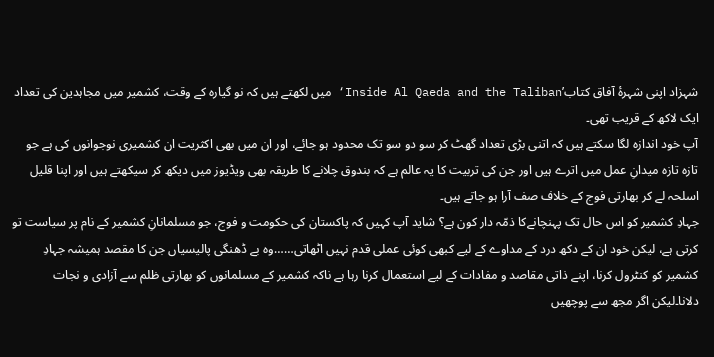شہزاد اپنی شہرۂ آفاق کتاب’Inside Al Qaeda and the Taliban‘ میں لکھتے ہیں کہ نو گیارہ کے وقت، کشمیر میں مجاہدین کی تعداد ایک لاکھ کے قریب تھی۔
آپ خود اندازہ لگا سکتے ہیں کہ اتنی بڑی تعداد گھٹ کر سو دو سو تک محدود ہو جائے، اور ان میں بھی اکثریت ان کشمیری نوجوانوں کی ہے جو تازہ تازہ میدانِ عمل میں اترے ہیں اور جن کی تربیت کا یہ عالم ہے کہ بندوق چلانے کا طریقہ بھی ویڈیوز میں دیکھ کر سیکھتے ہیں اور اپنا قلیل اسلحہ لے کر بھارتی فوج کے خلاف صف آرا ہو جاتے ہیں۔
جہادِ کشمیر کو اس حال تک پہنچانےکا ذمّہ دار کون ہے؟ شاید آپ کہیں کہ پاکستان کی حکومت و فوج، جو مسلمانانِ کشمیر کے نام پر سیاست تو کرتی ہے، لیکن خود ان کے دکھ درد کے مداوے کے لیے کبھی کوئی عملی قدم نہیں اٹھاتی……وہ بے ڈھنگی پالیسیاں جن کا مقصد ہمیشہ جہادِ کشمیر کو کنٹرول کرنا، اپنے ذاتی مقاصد و مفادات کے لیے استعمال کرنا رہا ہے ناکہ کشمیر کے مسلمانوں کو بھارتی ظلم سے آزادی و نجات دلانا۔لیکن اگر مجھ سے پوچھیں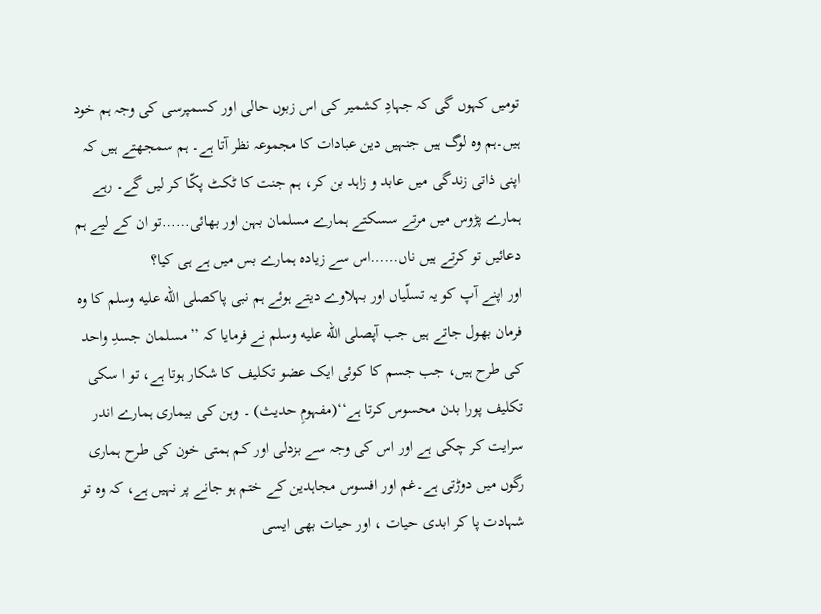تومیں کہوں گی کہ جہادِ کشمیر کی اس زبوں حالی اور کسمپرسی کی وجہ ہم خود ہیں۔ہم وہ لوگ ہیں جنہیں دین عبادات کا مجموعہ نظر آتا ہے۔ ہم سمجھتے ہیں کہ اپنی ذاتی زندگی میں عابد و زاہد بن کر، ہم جنت کا ٹکٹ پکّا کر لیں گے۔ رہے ہمارے پڑوس میں مرتے سسکتے ہمارے مسلمان بہن اور بھائی……تو ان کے لیے ہم دعائیں تو کرتے ہیں ناں……اس سے زیادہ ہمارے بس میں ہے ہی کیا؟
اور اپنے آپ کو یہ تسلّیاں اور بہلاوے دیتے ہوئے ہم نبی پاکصلى الله عليه وسلم کا وہ فرمان بھول جاتے ہیں جب آپصلى الله عليه وسلم نے فرمایا کہ ’’مسلمان جسدِ واحد کی طرح ہیں، جب جسم کا کوئی ایک عضو تکلیف کا شکار ہوتا ہے، تو ا سکی تکلیف پورا بدن محسوس کرتا ہے‘‘(مفہومِ حدیث) ۔ وہن کی بیماری ہمارے اندر سرایت کر چکی ہے اور اس کی وجہ سے بزدلی اور کم ہمتی خون کی طرح ہماری رگوں میں دوڑتی ہے۔غم اور افسوس مجاہدین کے ختم ہو جانے پر نہیں ہے، کہ وہ تو شہادت پا کر ابدی حیات ، اور حیات بھی ایسی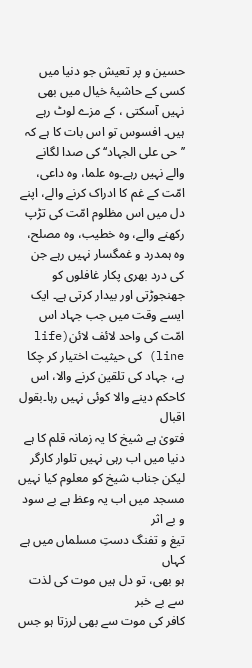حسین و پر تعیش جو دنیا میں کسی کے حاشیۂ خیال میں بھی نہیں آسکتی ، کے مزے لوٹ رہے ہیں۔ افسوس تو اس بات کا ہے کہ ’’حی علی الجہاد‘‘ کی صدا لگانے والے نہیں رہے۔وہ علما، وہ داعی، امّت کے غم کا ادراک کرنے والے، اپنے دل میں اس مظلوم امّت کی تڑپ رکھنے والے، وہ خطیب، وہ مصلح، وہ ہمدرد و غمگسار نہیں رہے جن کی درد بھری پکار غافلوں کو جھنجوڑتی اور بیدار کرتی ہے۔ ایک ایسے وقت میں جب جہاد اس امّت کی واحد لائف لائن(life line) کی حیثیت اختیار کر چکا ہے، جہاد کی تلقین کرنے والا، اس کاحکم دینے والا کوئی نہیں رہا۔بقول اقبال
فتویٰ ہے شیخ کا یہ زمانہ قلم کا ہے
دنیا میں اب رہی نہیں تلوار کارگر
لیکن جناب شیخ کو معلوم کیا نہیں
مسجد میں اب یہ وعظ ہے بے سود و بے اثر
تیغ و تفنگ دستِ مسلماں میں ہے کہاں
ہو بھی، تو دل ہیں موت کی لذت سے بے خبر
کافر کی موت سے بھی لرزتا ہو جس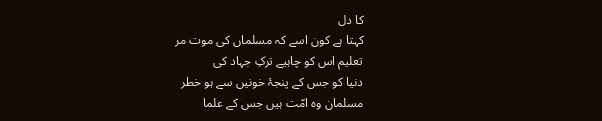کا دل
کہتا ہے کون اسے کہ مسلماں کی موت مر
تعلیم اس کو چاہیے ترکِ جہاد کی
دنیا کو جس کے پنجۂ خونیں سے ہو خطر
مسلمان وہ امّت ہیں جس کے علما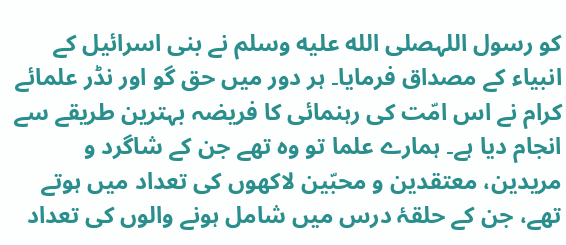کو رسول اللہصلى الله عليه وسلم نے بنی اسرائیل کے انبیاء کے مصداق فرمایا۔ ہر دور میں حق گو اور نڈر علمائے کرام نے اس امّت کی رہنمائی کا فریضہ بہترین طریقے سے انجام دیا ہے۔ ہمارے علما تو وہ تھے جن کے شاگرد و مریدین، معتقدین و محبّین لاکھوں کی تعداد میں ہوتے تھے، جن کے حلقۂ درس میں شامل ہونے والوں کی تعداد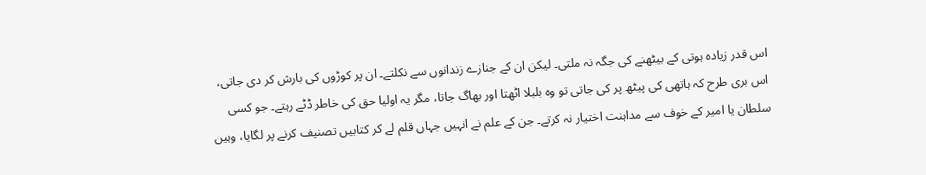اس قدر زیادہ ہوتی کے بیٹھنے کی جگہ نہ ملتی۔ لیکن ان کے جنازے زندانوں سے نکلتے۔ ان پر کوڑوں کی بارش کر دی جاتی، اس بری طرح کہ ہاتھی کی پیٹھ پر کی جاتی تو وہ بلبلا اٹھتا اور بھاگ جاتا، مگر یہ اولیا حق کی خاطر ڈٹے رہتے۔ جو کسی سلطان یا امیر کے خوف سے مداہنت اختیار نہ کرتے۔ جن کے علم نے انہیں جہاں قلم لے کر کتابیں تصنیف کرنے پر لگایا، وہیں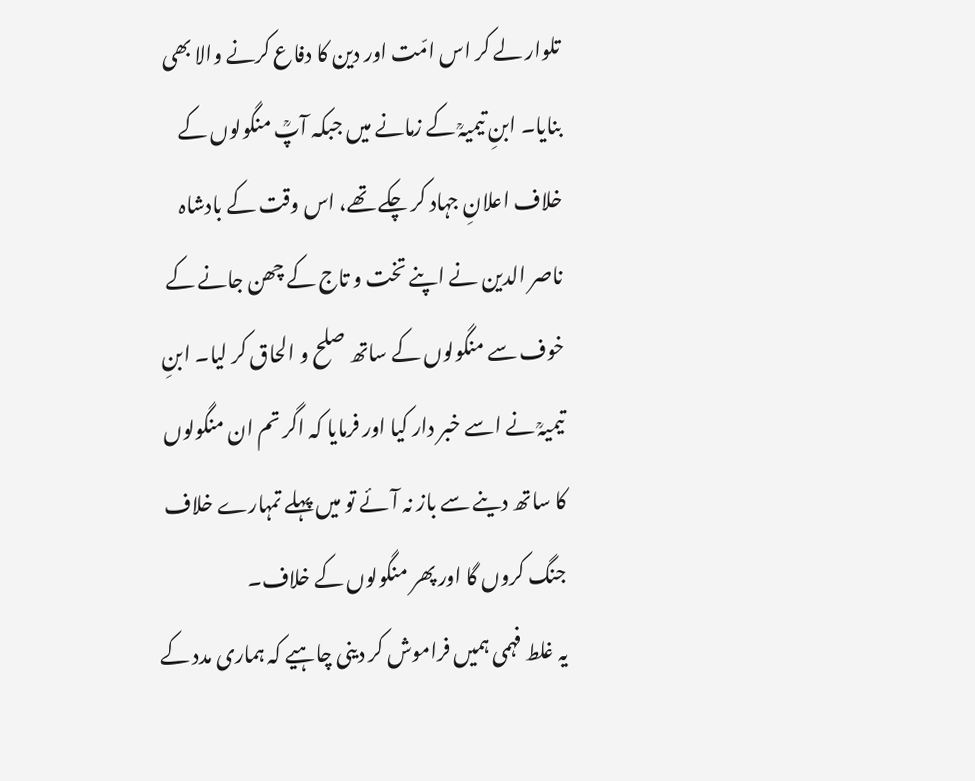تلوار لے کر اس امّت اور دین کا دفاع کرنے والا بھی بنایا۔ ابنِ تیمیہؒ کے زمانے میں جبکہ آپؒ منگولوں کے خلاف اعلانِ جہاد کر چکے تھے، اس وقت کے بادشاہ ناصر الدین نے اپنے تخت و تاج کے چھن جانے کے خوف سے منگولوں کے ساتھ صلح و الحاق کر لیا۔ ابنِ تیمیہؒ نے اسے خبر دار کیا اور فرمایا کہ اگر تم ان منگولوں کا ساتھ دینے سے باز نہ آئے تو میں پہلے تمہارے خلاف جنگ کروں گا اور پھر منگولوں کے خلاف۔
یہ غلط فہمی ہمیں فراموش کر دینی چاہیے کہ ہماری مدد کے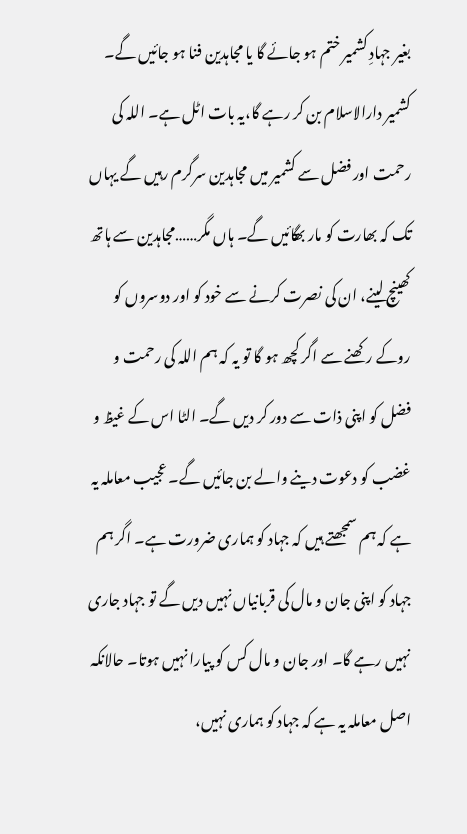بغیر جہادِ کشمیر ختم ہو جائے گا یا مجاہدین فنا ہو جائیں گے۔ کشمیر دارالاسلام بن کر رہے گا،یہ بات اٹل ہے۔ اللہ کی رحمت اور فضل سے کشمیر میں مجاہدین سرگرم رہیں گے یہاں تک کہ بھارت کو مار بھگائیں گے۔ ہاں مگر……مجاہدین سے ہاتھ کھینچ لینے، ان کی نصرت کرنے سے خود کو اور دوسروں کو روکے رکھنے سے اگر کچھ ہو گا تو یہ کہ ہم اللہ کی رحمت و فضل کو اپنی ذات سے دور کر دیں گے۔ الٹا اس کے غیظ و غضب کو دعوت دینے والے بن جائیں گے۔ عجیب معاملہ یہ ہے کہ ہم سمجھتے ہیں کہ جہاد کو ہماری ضرورت ہے۔ اگر ہم جہاد کو اپنی جان و مال کی قربانیاں نہیں دیں گے تو جہاد جاری نہیں رہے گا۔ اور جان و مال کس کو پیارا نہیں ہوتا۔ حالانکہ اصل معاملہ یہ ہے کہ جہاد کو ہماری نہیں،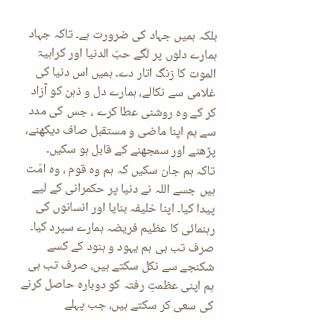بلکہ ہمیں جہاد کی ضرورت ہے۔ تاکہ جہاد ہمارے دلوں پر لگے حبّ الدنیا اور کراہیۃ الموت کا زنگ اتار دے۔ ہمیں اس دنیا کی غلامی سے نکالے، ہمارے دل و ذہن کو آزاد کر کے وہ روشنی عطا کرے ، جس کی مدد سے ہم اپنا ماضی و مستقبل صاف دیکھنے، پڑھنے اور سمجھنے کے قابل ہو سکیں۔
تاکہ ہم جان سکیں کہ ہم وہ قوم ، وہ امّت ہیں جسے اللہ نے دنیا پر حکمرانی کے لیے پیدا کیا۔ اپنا خلیفہ بنایا اور انسانوں کی رہنمائی کا عظیم فریضہ ہمارے سپرد کیا۔ صرف تب ہی ہم یہود و ہنود کے کسے شکنجے سے نکل سکتے ہیں، صرف تب ہی ہم اپنی عظمتِ رفتہ کو دوبارہ حاصل کرنے کی سعی کر سکتے ہیں، جب پہلے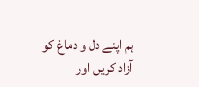ہم اپنے دل و دماغ کو آزاد کریں اور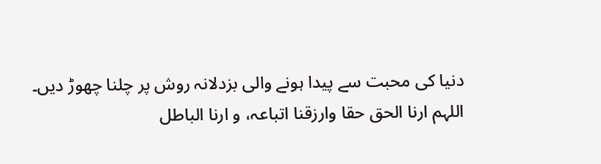دنیا کی محبت سے پیدا ہونے والی بزدلانہ روش پر چلنا چھوڑ دیں۔
اللہم ارنا الحق حقا وارزقنا اتباعہ، و ارنا الباطل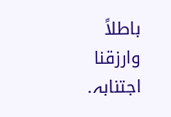باطلاً وارزقنا اجتنابہ.